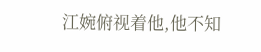江婉俯视着他,他不知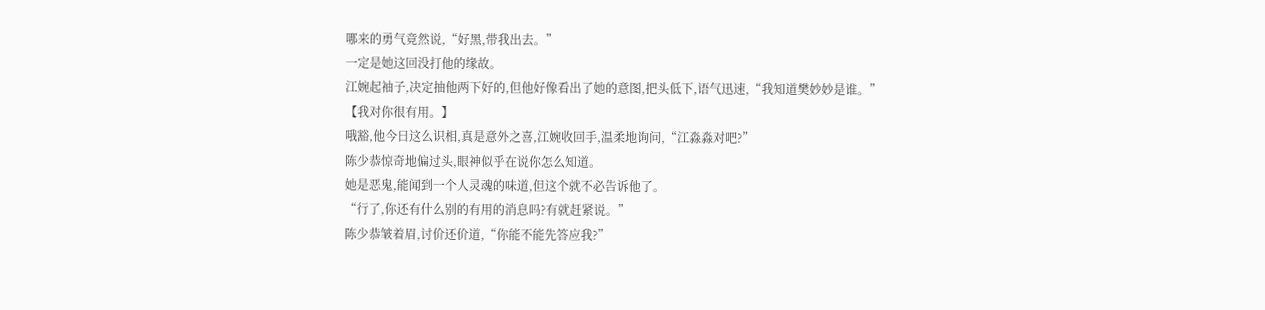哪来的勇气竟然说,“好黑,带我出去。”
一定是她这回没打他的缘故。
江婉起袖子,决定抽他两下好的,但他好像看出了她的意图,把头低下,语气迅速,“我知道樊妙妙是谁。”
【我对你很有用。】
哦豁,他今日这么识相,真是意外之喜,江婉收回手,温柔地询问,“江淼淼对吧?”
陈少恭惊奇地偏过头,眼神似乎在说你怎么知道。
她是恶鬼,能闻到一个人灵魂的味道,但这个就不必告诉他了。
“行了,你还有什么别的有用的消息吗?有就赶紧说。”
陈少恭皱着眉,讨价还价道,“你能不能先答应我?”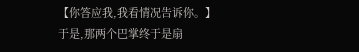【你答应我,我看情况告诉你。】
于是,那两个巴掌终于是扇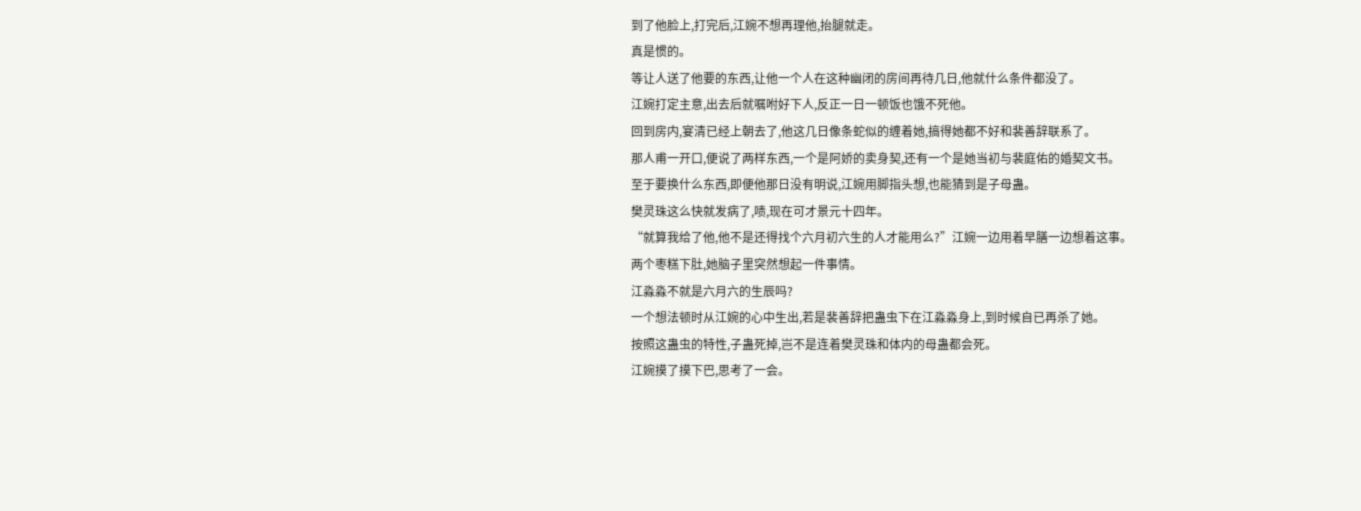到了他脸上,打完后,江婉不想再理他,抬腿就走。
真是惯的。
等让人送了他要的东西,让他一个人在这种幽闭的房间再待几日,他就什么条件都没了。
江婉打定主意,出去后就嘱咐好下人,反正一日一顿饭也饿不死他。
回到房内,宴清已经上朝去了,他这几日像条蛇似的缠着她,搞得她都不好和裴善辞联系了。
那人甫一开口,便说了两样东西,一个是阿娇的卖身契,还有一个是她当初与裴庭佑的婚契文书。
至于要换什么东西,即便他那日没有明说,江婉用脚指头想,也能猜到是子母蛊。
樊灵珠这么快就发病了,啧,现在可才景元十四年。
“就算我给了他,他不是还得找个六月初六生的人才能用么?”江婉一边用着早膳一边想着这事。
两个枣糕下肚,她脑子里突然想起一件事情。
江淼淼不就是六月六的生辰吗?
一个想法顿时从江婉的心中生出,若是裴善辞把蛊虫下在江淼淼身上,到时候自已再杀了她。
按照这蛊虫的特性,子蛊死掉,岂不是连着樊灵珠和体内的母蛊都会死。
江婉摸了摸下巴,思考了一会。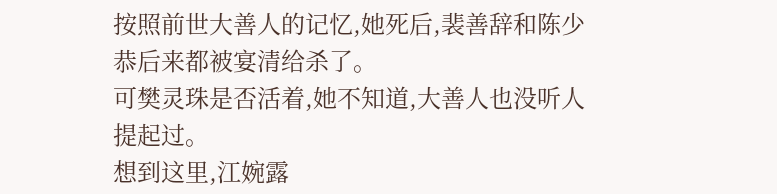按照前世大善人的记忆,她死后,裴善辞和陈少恭后来都被宴清给杀了。
可樊灵珠是否活着,她不知道,大善人也没听人提起过。
想到这里,江婉露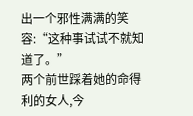出一个邪性满满的笑容:“这种事试试不就知道了。”
两个前世踩着她的命得利的女人,今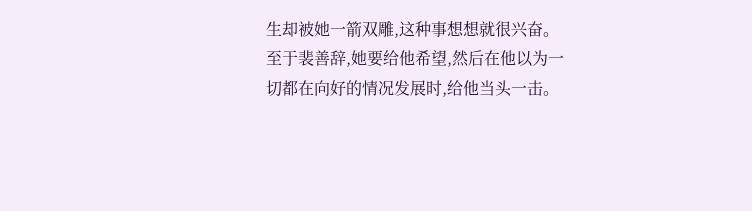生却被她一箭双雕,这种事想想就很兴奋。
至于裴善辞,她要给他希望,然后在他以为一切都在向好的情况发展时,给他当头一击。